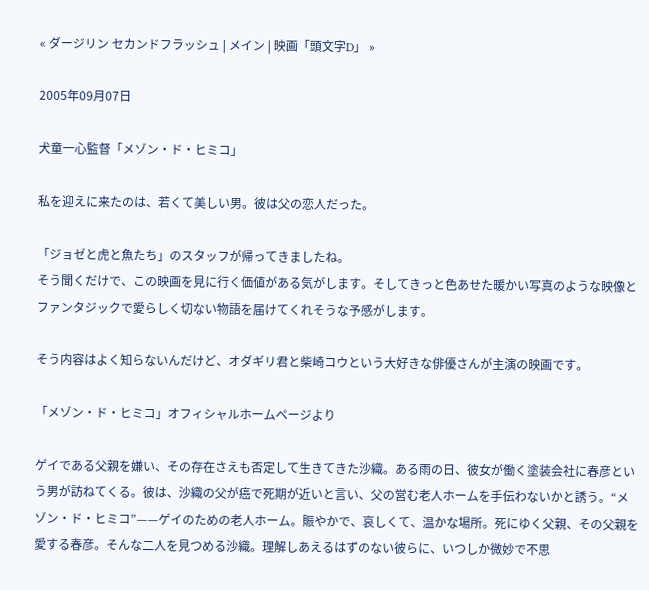« ダージリン セカンドフラッシュ | メイン | 映画「頭文字D」 »

2005年09月07日

犬童一心監督「メゾン・ド・ヒミコ」

私を迎えに来たのは、若くて美しい男。彼は父の恋人だった。

「ジョゼと虎と魚たち」のスタッフが帰ってきましたね。
そう聞くだけで、この映画を見に行く価値がある気がします。そしてきっと色あせた暖かい写真のような映像とファンタジックで愛らしく切ない物語を届けてくれそうな予感がします。

そう内容はよく知らないんだけど、オダギリ君と柴崎コウという大好きな俳優さんが主演の映画です。

「メゾン・ド・ヒミコ」オフィシャルホームページより

ゲイである父親を嫌い、その存在さえも否定して生きてきた沙織。ある雨の日、彼女が働く塗装会社に春彦という男が訪ねてくる。彼は、沙織の父が癌で死期が近いと言い、父の営む老人ホームを手伝わないかと誘う。“メゾン・ド・ヒミコ”——ゲイのための老人ホーム。賑やかで、哀しくて、温かな場所。死にゆく父親、その父親を愛する春彦。そんな二人を見つめる沙織。理解しあえるはずのない彼らに、いつしか微妙で不思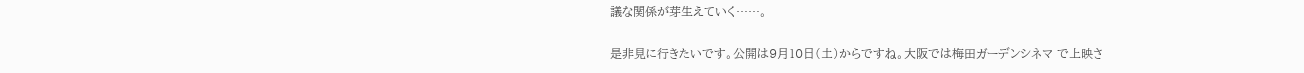議な関係が芽生えていく……。

是非見に行きたいです。公開は9月10日(土)からですね。大阪では梅田ガーデンシネマ で上映さ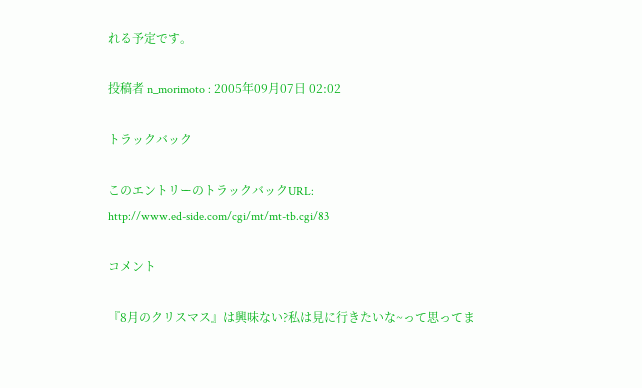れる予定です。

投稿者 n_morimoto : 2005年09月07日 02:02

トラックバック

このエントリーのトラックバックURL:
http://www.ed-side.com/cgi/mt/mt-tb.cgi/83

コメント

『8月のクリスマス』は興味ない?私は見に行きたいな~って思ってま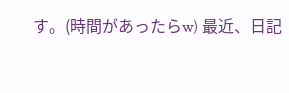す。(時間があったらw) 最近、日記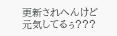更新されへんけど元気してるぅ???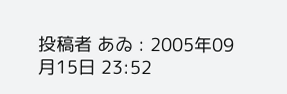投稿者 あゐ : 2005年09月15日 23:52